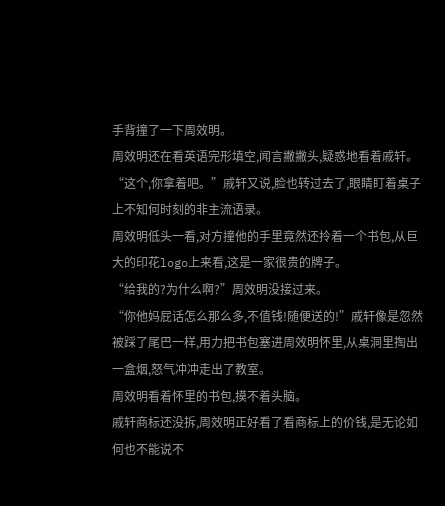手背撞了一下周效明。
周效明还在看英语完形填空,闻言撇撇头,疑惑地看着戚轩。
“这个,你拿着吧。”戚轩又说,脸也转过去了,眼睛盯着桌子上不知何时刻的非主流语录。
周效明低头一看,对方撞他的手里竟然还拎着一个书包,从巨大的印花logo上来看,这是一家很贵的牌子。
“给我的?为什么啊?”周效明没接过来。
“你他妈屁话怎么那么多,不值钱!随便送的!”戚轩像是忽然被踩了尾巴一样,用力把书包塞进周效明怀里,从桌洞里掏出一盒烟,怒气冲冲走出了教室。
周效明看着怀里的书包,摸不着头脑。
戚轩商标还没拆,周效明正好看了看商标上的价钱,是无论如何也不能说不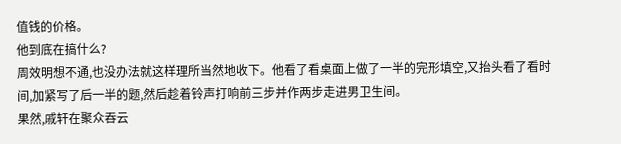值钱的价格。
他到底在搞什么?
周效明想不通,也没办法就这样理所当然地收下。他看了看桌面上做了一半的完形填空,又抬头看了看时间,加紧写了后一半的题,然后趁着铃声打响前三步并作两步走进男卫生间。
果然,戚轩在聚众吞云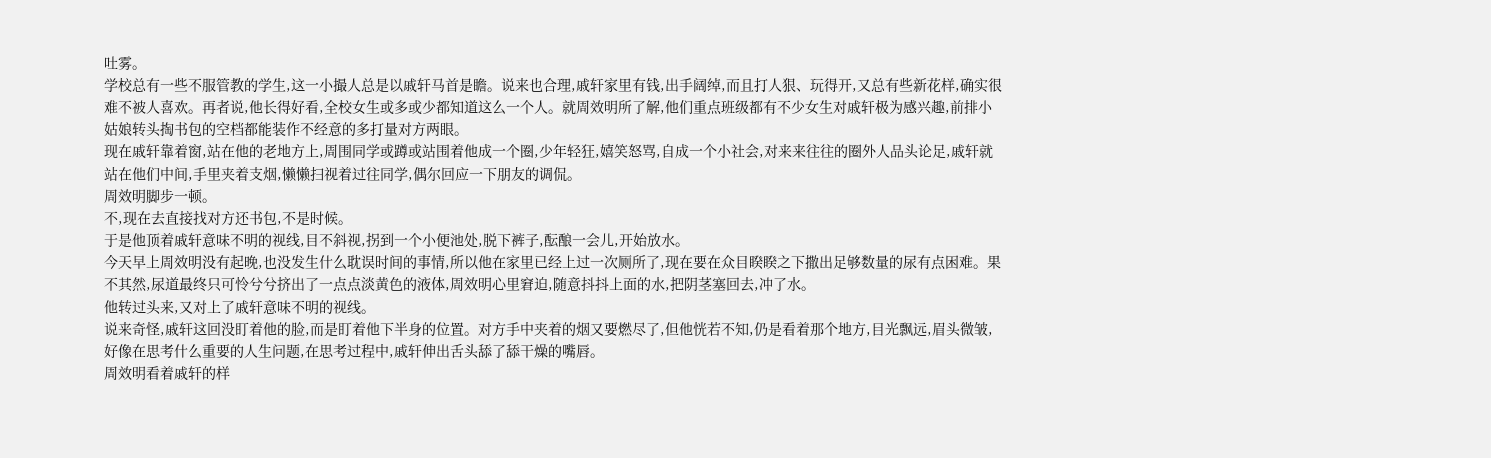吐雾。
学校总有一些不服管教的学生,这一小撮人总是以戚轩马首是瞻。说来也合理,戚轩家里有钱,出手阔绰,而且打人狠、玩得开,又总有些新花样,确实很难不被人喜欢。再者说,他长得好看,全校女生或多或少都知道这么一个人。就周效明所了解,他们重点班级都有不少女生对戚轩极为感兴趣,前排小姑娘转头掏书包的空档都能装作不经意的多打量对方两眼。
现在戚轩靠着窗,站在他的老地方上,周围同学或蹲或站围着他成一个圈,少年轻狂,嬉笑怒骂,自成一个小社会,对来来往往的圈外人品头论足,戚轩就站在他们中间,手里夹着支烟,懒懒扫视着过往同学,偶尔回应一下朋友的调侃。
周效明脚步一顿。
不,现在去直接找对方还书包,不是时候。
于是他顶着戚轩意味不明的视线,目不斜视,拐到一个小便池处,脱下裤子,酝酿一会儿,开始放水。
今天早上周效明没有起晚,也没发生什么耽误时间的事情,所以他在家里已经上过一次厕所了,现在要在众目睽睽之下撒出足够数量的尿有点困难。果不其然,尿道最终只可怜兮兮挤出了一点点淡黄色的液体,周效明心里窘迫,随意抖抖上面的水,把阴茎塞回去,冲了水。
他转过头来,又对上了戚轩意味不明的视线。
说来奇怪,戚轩这回没盯着他的脸,而是盯着他下半身的位置。对方手中夹着的烟又要燃尽了,但他恍若不知,仍是看着那个地方,目光飘远,眉头微皱,好像在思考什么重要的人生问题,在思考过程中,戚轩伸出舌头舔了舔干燥的嘴唇。
周效明看着戚轩的样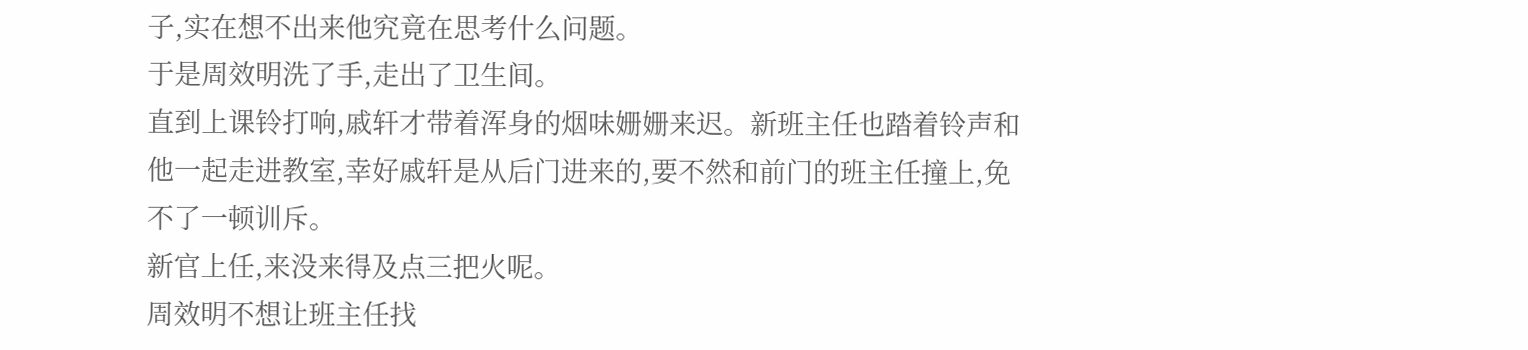子,实在想不出来他究竟在思考什么问题。
于是周效明洗了手,走出了卫生间。
直到上课铃打响,戚轩才带着浑身的烟味姗姗来迟。新班主任也踏着铃声和他一起走进教室,幸好戚轩是从后门进来的,要不然和前门的班主任撞上,免不了一顿训斥。
新官上任,来没来得及点三把火呢。
周效明不想让班主任找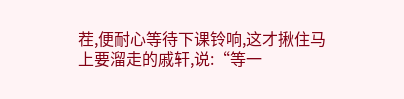茬,便耐心等待下课铃响,这才揪住马上要溜走的戚轩,说:“等一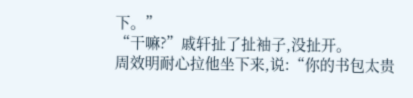下。”
“干嘛?”戚轩扯了扯袖子,没扯开。
周效明耐心拉他坐下来,说:“你的书包太贵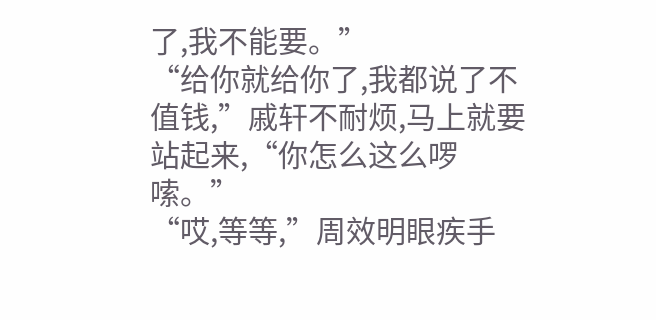了,我不能要。”
“给你就给你了,我都说了不值钱,”戚轩不耐烦,马上就要站起来,“你怎么这么啰嗦。”
“哎,等等,”周效明眼疾手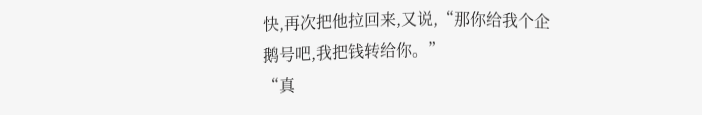快,再次把他拉回来,又说,“那你给我个企鹅号吧,我把钱转给你。”
“真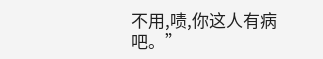不用,啧,你这人有病吧。”